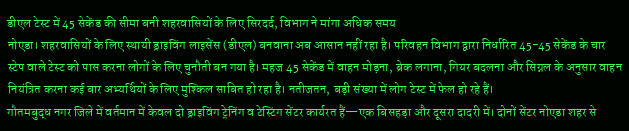डीएल टेस्ट में 45 सेकेंड की सीमा बनी शहरवासियों के लिए सिरदर्द, विभाग ने मांगा अधिक समय
नोएडा। शहरवासियों के लिए स्थायी ड्राइविंग लाइसेंस (डीएल) बनवाना अब आसान नहीं रहा है। परिवहन विभाग द्वारा निर्धारित 45-45 सेकेंड के चार स्टेप वाले टेस्ट को पास करना लोगों के लिए चुनौती बन गया है। महज 45 सेकेंड में वाहन मोड़ना, ब्रेक लगाना, गियर बदलना और सिग्नल के अनुसार वाहन नियंत्रित करना कई बार अभ्यर्थियों के लिए मुश्किल साबित हो रहा है। नतीजतन, बड़ी संख्या में लोग टेस्ट में फेल हो रहे हैं।
गौतमबुद्ध नगर जिले में वर्तमान में केवल दो ड्राइविंग ट्रेनिंग व टेस्टिंग सेंटर कार्यरत हैं—एक बिसहड़ा और दूसरा दादरी में। दोनों सेंटर नोएडा शहर से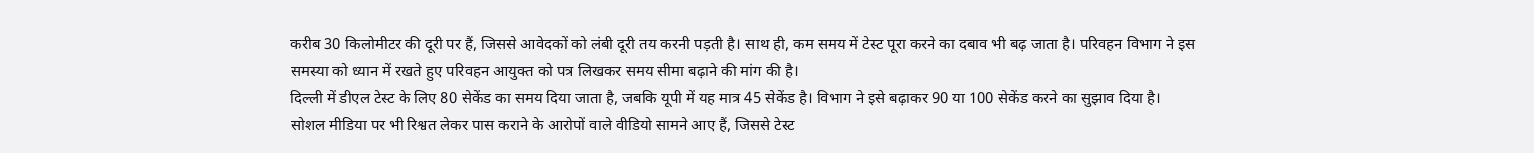करीब 30 किलोमीटर की दूरी पर हैं, जिससे आवेदकों को लंबी दूरी तय करनी पड़ती है। साथ ही, कम समय में टेस्ट पूरा करने का दबाव भी बढ़ जाता है। परिवहन विभाग ने इस समस्या को ध्यान में रखते हुए परिवहन आयुक्त को पत्र लिखकर समय सीमा बढ़ाने की मांग की है।
दिल्ली में डीएल टेस्ट के लिए 80 सेकेंड का समय दिया जाता है, जबकि यूपी में यह मात्र 45 सेकेंड है। विभाग ने इसे बढ़ाकर 90 या 100 सेकेंड करने का सुझाव दिया है।
सोशल मीडिया पर भी रिश्वत लेकर पास कराने के आरोपों वाले वीडियो सामने आए हैं, जिससे टेस्ट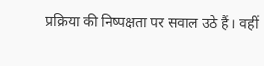प्रक्रिया की निष्पक्षता पर सवाल उठे हैं। वहीं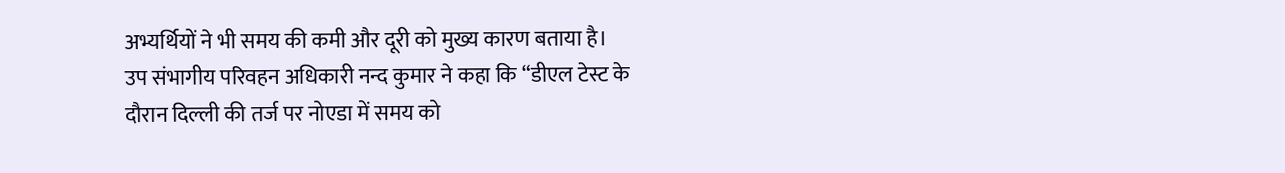अभ्यर्थियों ने भी समय की कमी और दूरी को मुख्य कारण बताया है।
उप संभागीय परिवहन अधिकारी नन्द कुमार ने कहा कि “डीएल टेस्ट के दौरान दिल्ली की तर्ज पर नोएडा में समय को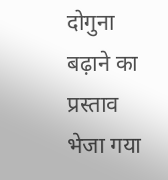दोगुना बढ़ाने का प्रस्ताव भेजा गया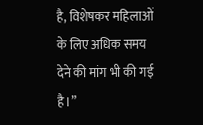है, विशेषकर महिलाओं के लिए अधिक समय देने की मांग भी की गई है।”